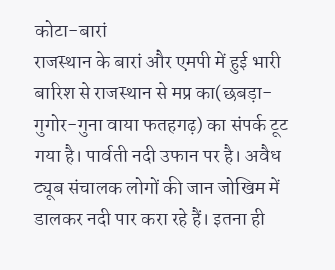कोटा-बारां
राजस्थान के बारां और एमपी में हुई भारी बारिश से राजस्थान से मप्र का(छबड़ा-गुगोर-गुना वाया फतहगढ़) का संपर्क टूट गया है। पार्वती नदी उफान पर है। अवैध ट्यूब संचालक लोगों की जान जोखिम में डालकर नदी पार करा रहे हैं। इतना ही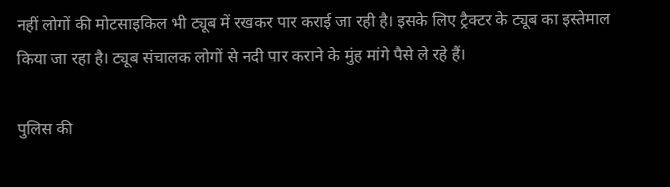नहीं लोगों की मोटसाइकिल भी ट्यूब में रखकर पार कराई जा रही है। इसके लिए ट्रैक्टर के ट्यूब का इस्तेमाल किया जा रहा है। ट्यूब संचालक लोगों से नदी पार कराने के मुंह मांगे पैसे ले रहे हैं।

पुलिस की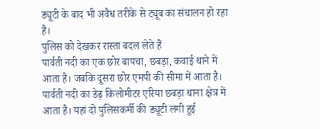ड्यूटी के बाद भी अवैध तरीके से ट्यूब का संचालन हो रहा है।
पुलिस को देखकर रास्ता बदल लेते हैं
पार्वती नदी का एक छोर बापचा, छबड़ा, कवाई थाने में आता है। जबकि दूसरा छोर एमपी की सीमा में आता है। पार्वती नदी का डेढ़ किलोमीटर एरिया छबड़ा थाना क्षेत्र में आता है। यहां दो पुलिसकर्मी की ड्यूटी लगी हुई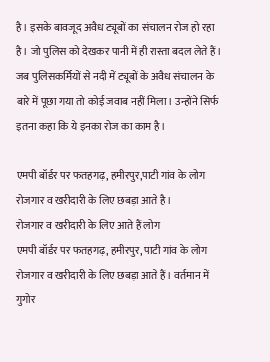है। इसके बावजूद अवैध ट्यूबों का संचालन रोज हो रहा है। जो पुलिस को देखकर पानी में ही रास्ता बदल लेते हैं। जब पुलिसकर्मियों से नदी में ट्यूबों के अवैध संचालन के बारे में पूछा गया तो कोई जवाब नहीं मिला। उन्होंने सिर्फ इतना कहा कि ये इनका रोज का काम है।

एमपी बॉर्डर पर फतहगढ़, हमीरपुर,पाटी गांव के लोग रोजगार व खरीदारी के लिए छबड़ा आते है।
रोजगार व खरीदारी के लिए आते हैं लोग
एमपी बॉर्डर पर फतहगढ़, हमीरपुर, पाटी गांव के लोग रोजगार व खरीदारी के लिए छबड़ा आते हैं। वर्तमान में गुगोर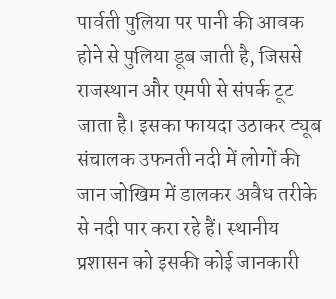पार्वती पुलिया पर पानी की आवक होने से पुलिया डूब जाती है, जिससे राजस्थान और एमपी से संपर्क टूट जाता है। इसका फायदा उठाकर ट्यूब संचालक उफनती नदी में लोगों की जान जोखिम में डालकर अवैध तरीके से नदी पार करा रहे हैं। स्थानीय प्रशासन को इसकी कोई जानकारी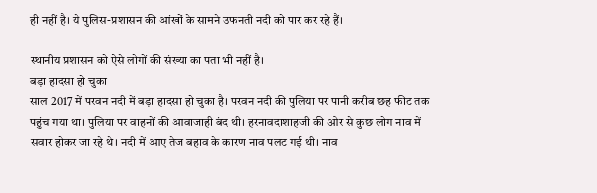ही नहीं है। ये पुलिस-प्रशासन की आंखों के सामने उफनती नदी को पार कर रहे हैं।

स्थानीय प्रशासन को ऐसे लोगों की संख्या का पता भी नहीं है।
बड़ा हादसा हो चुका
साल 2017 में परवन नदी में बड़ा हादसा हो चुका है। परवन नदी की पुलिया पर पानी करीब छह फीट तक पहुंच गया था। पुलिया पर वाहनों की आवाजाही बंद थी। हरनावदाशाहजी की ओर से कुछ लोग नाव में सवार होकर जा रहे थे। नदी में आए तेज बहाव के कारण नाव पलट गई थी। नाव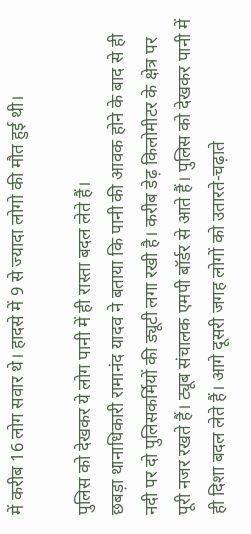में करीब 16 लोग सवार थे। हादसे में 9 से ज्यादा लोगो की मौत हुई थी।

पुलिस को देखकर ये लोग पानी में ही रास्ता बदल लेते हैं।
छबड़ा थानाधिकारी रामानंद यादव ने बताया कि पानी की आवक होने के बाद से ही नदी पर दो पुलिसकर्मियों की ड्यूटी लगा रखी है। करीब डेढ़ किलोमीटर के क्षेत्र पर पूरी नजर रखते हैं। ट्यूब संचालक एमपी बॉर्डर से आते हैं। पुलिस को देखकर पानी में ही दिशा बदल लेते हैं। आगे दूसरी जगह लोगों को उतारते-चढ़ाते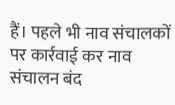हैं। पहले भी नाव संचालकों पर कार्रवाई कर नाव संचालन बंद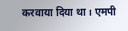करवाया दिया था। एमपी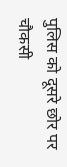पुलिस को दूसरे छोर पर चौकसी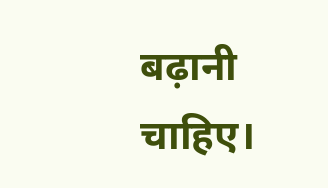बढ़ानी चाहिए।